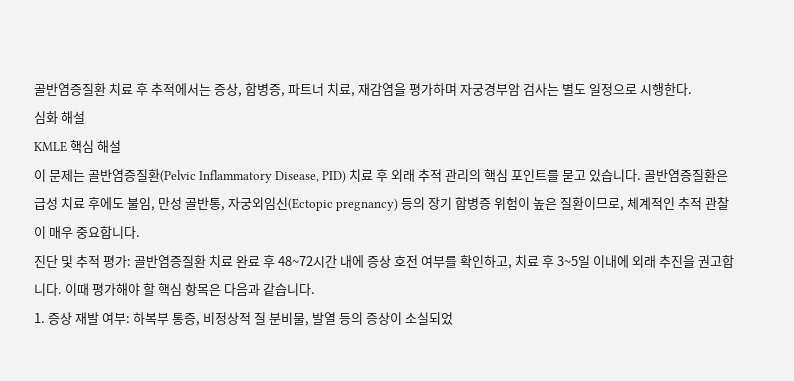골반염증질환 치료 후 추적에서는 증상, 합병증, 파트너 치료, 재감염을 평가하며 자궁경부암 검사는 별도 일정으로 시행한다.
심화 해설
KMLE 핵심 해설
이 문제는 골반염증질환(Pelvic Inflammatory Disease, PID) 치료 후 외래 추적 관리의 핵심 포인트를 묻고 있습니다. 골반염증질환은 급성 치료 후에도 불임, 만성 골반통, 자궁외임신(Ectopic pregnancy) 등의 장기 합병증 위험이 높은 질환이므로, 체계적인 추적 관찰이 매우 중요합니다.
진단 및 추적 평가: 골반염증질환 치료 완료 후 48~72시간 내에 증상 호전 여부를 확인하고, 치료 후 3~5일 이내에 외래 추진을 권고합니다. 이때 평가해야 할 핵심 항목은 다음과 같습니다.
1. 증상 재발 여부: 하복부 통증, 비정상적 질 분비물, 발열 등의 증상이 소실되었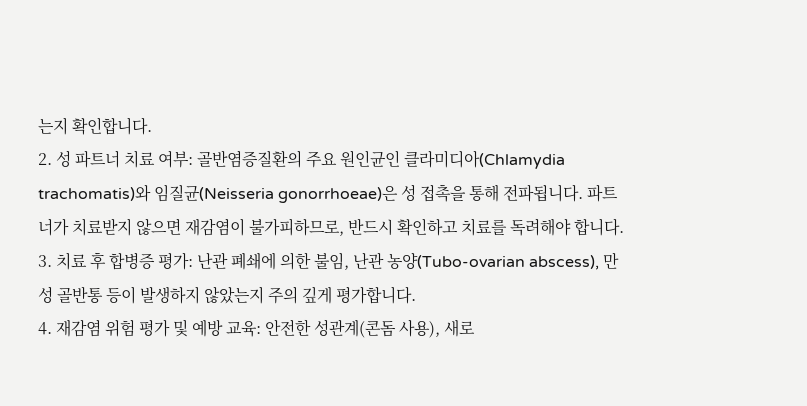는지 확인합니다.
2. 성 파트너 치료 여부: 골반염증질환의 주요 원인균인 클라미디아(Chlamydia trachomatis)와 임질균(Neisseria gonorrhoeae)은 성 접촉을 통해 전파됩니다. 파트너가 치료받지 않으면 재감염이 불가피하므로, 반드시 확인하고 치료를 독려해야 합니다.
3. 치료 후 합병증 평가: 난관 폐쇄에 의한 불임, 난관 농양(Tubo-ovarian abscess), 만성 골반통 등이 발생하지 않았는지 주의 깊게 평가합니다.
4. 재감염 위험 평가 및 예방 교육: 안전한 성관계(콘돔 사용), 새로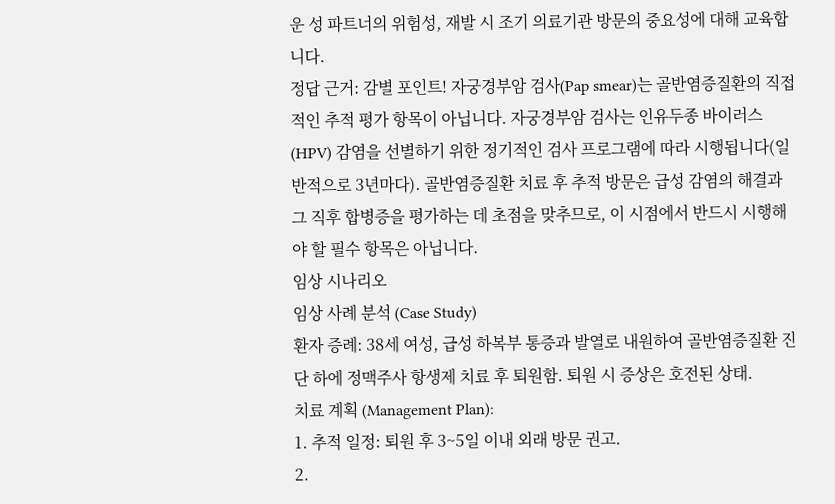운 성 파트너의 위험성, 재발 시 조기 의료기관 방문의 중요성에 대해 교육합니다.
정답 근거: 감별 포인트! 자궁경부암 검사(Pap smear)는 골반염증질환의 직접적인 추적 평가 항목이 아닙니다. 자궁경부암 검사는 인유두종 바이러스(HPV) 감염을 선별하기 위한 정기적인 검사 프로그램에 따라 시행됩니다(일반적으로 3년마다). 골반염증질환 치료 후 추적 방문은 급성 감염의 해결과 그 직후 합병증을 평가하는 데 초점을 맞추므로, 이 시점에서 반드시 시행해야 할 필수 항목은 아닙니다.
임상 시나리오
임상 사례 분석 (Case Study)
환자 증례: 38세 여성, 급성 하복부 통증과 발열로 내원하여 골반염증질환 진단 하에 정맥주사 항생제 치료 후 퇴원함. 퇴원 시 증상은 호전된 상태.
치료 계획 (Management Plan):
1. 추적 일정: 퇴원 후 3~5일 이내 외래 방문 권고.
2.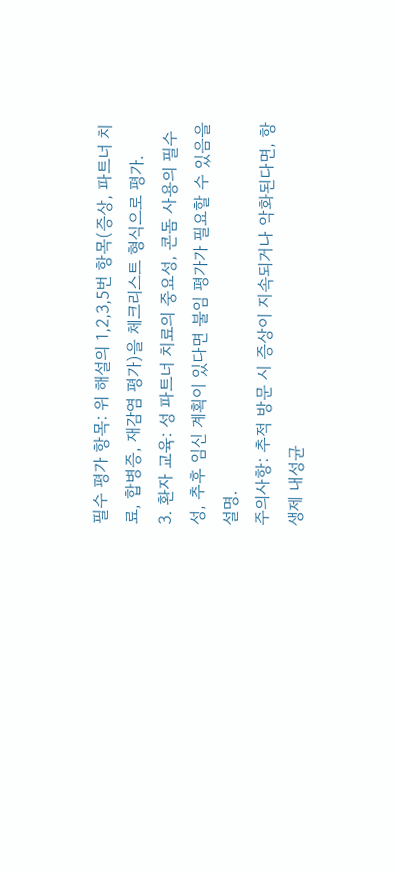필수 평가 항목: 위 해설의 1,2,3,5번 항목(증상, 파트너 치료, 합병증, 재감염 평가)을 체크리스트 형식으로 평가.
3. 환자 교육: 성 파트너 치료의 중요성, 콘돔 사용의 필수성, 추후 임신 계획이 있다면 불임 평가가 필요할 수 있음을 설명.
주의사항: 추적 방문 시 증상이 지속되거나 악화된다면, 항생제 내성균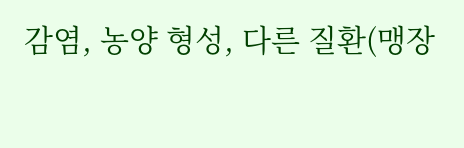감염, 농양 형성, 다른 질환(맹장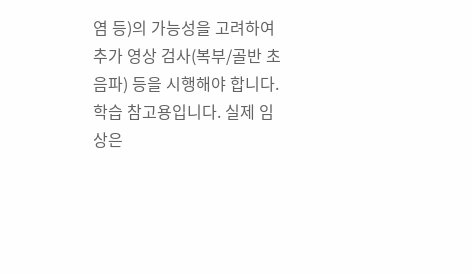염 등)의 가능성을 고려하여 추가 영상 검사(복부/골반 초음파) 등을 시행해야 합니다.
학습 참고용입니다. 실제 임상은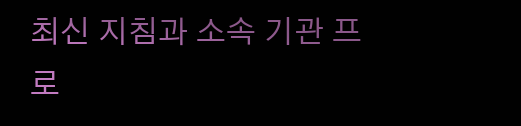최신 지침과 소속 기관 프로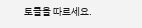토콜을 따르세요.